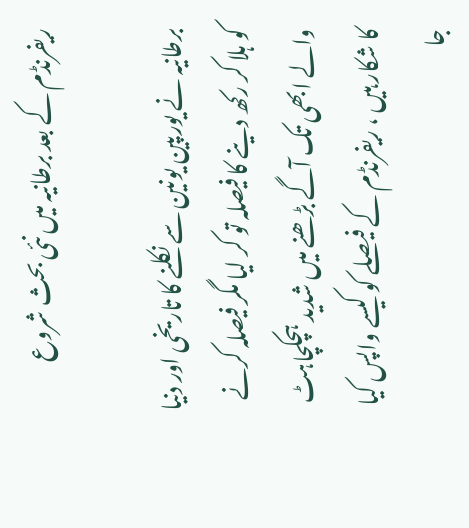ریفرنڈم کے بعد برطانیہ میں نئی بحث شروع

برطانیہ نے یورپین یونین سے نکلنے کا تاریخی اور دنیا کو ہلا کر رکھ دینے کا فیصلہ تو کر لیا مگر فیصلہ کرنے والے ابھی تک آگے بڑھنے میں شدید ہچکچاہٹ کا شکار ہیں ، ریفرنڈم کے فیصلے کو کیسے واپس کیا جا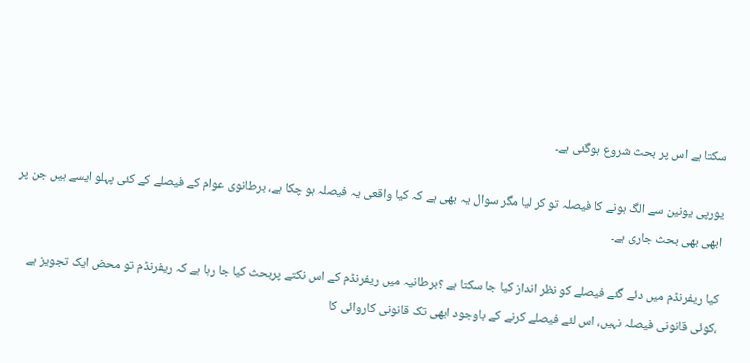سکتا ہے اس پر بحث شروع ہوگئی ہے۔

یورپی یونین سے الگ ہونے کا فیصلہ تو کر لیا مگر سوال یہ بھی ہے کہ کیا واقعی یہ فیصلہ ہو چکا ہے، برطانوی عوام کے فیصلے کے کئی پہلو ایسے ہیں جن پر ابھی بھی بحث جاری ہے۔

کیا ریفرنڈم میں دئے گئے فیصلے کو نظر انداز کیا جا سکتا ہے ؟برطانیہ میں ریفرنڈم کے اس نکتے پربحث کیا جا رہا ہے کہ ریفرنڈم تو محض ایک تجویز ہے ،کوئی قانونی فیصلہ نہیں، اس لئے فیصلے کرنے کے باوجود ابھی تک قانونی کاروائی کا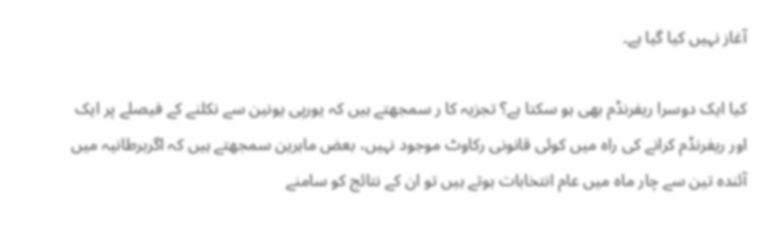آغاز نہیں کیا گیا ہے۔

کیا ایک دوسرا ریفرنڈم بھی ہو سکتا ہے؟ تجزیہ کا ر سمجھتے ہیں کہ یورپی یونین سے نکلنے کے فیصلے پر ایک اور ریفرنڈم کرانے کی راہ میں کوئی قانونی رکاوٹ موجود نہیں، بعض ماہرین سمجھتے ہیں کہ اگربرطانیہ میں آئندہ تین سے چار ماہ میں عام انتخابات ہوتے ہیں تو ان کے نتائج کو سامنے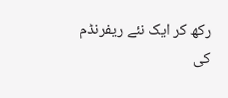رکھ کر ایک نئے ریفرنڈم کی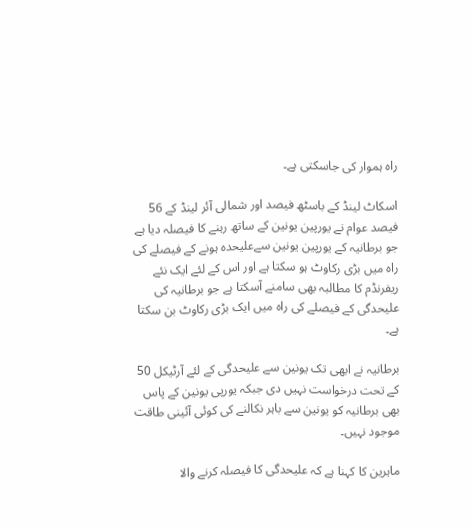راہ ہموار کی جاسکتی ہے۔

اسکاٹ لینڈ کے باسٹھ فیصد اور شمالی آئر لینڈ کے 56 فیصد عوام نے یورپین یونین کے ساتھ رہنے کا فیصلہ دیا ہے جو برطانیہ کے یورپین یونین سےعلیحدہ ہونے کے فیصلے کی راہ میں بڑی رکاوٹ ہو سکتا ہے اور اس کے لئے ایک نئے ریفرنڈم کا مطالبہ بھی سامنے آسکتا ہے جو برطانیہ کی علیحدگی کے فیصلے کی راہ میں ایک بڑی رکاوٹ بن سکتا ہے۔

برطانیہ نے ابھی تک یونین سے علیحدگی کے لئے آرٹیکل 50 کے تحت درخواست نہیں دی جبکہ یورپی یونین کے پاس بھی برطانیہ کو یونین سے باہر نکالنے کی کوئی آئینی طاقت موجود نہیں۔

ماہرین کا کہنا ہے کہ علیحدگی کا فیصلہ کرنے والا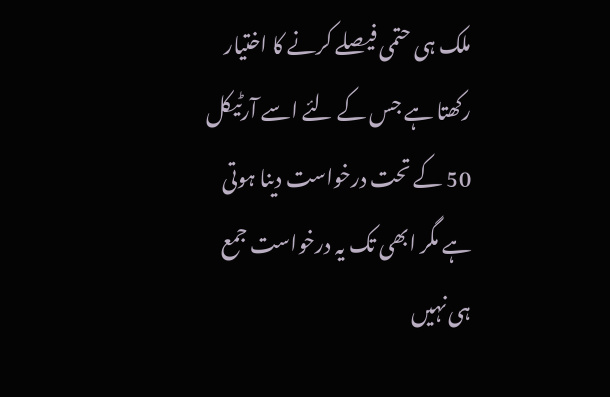ملک ہی حتمی فیصلے کرنے کا اختیار رکھتا ہے جس کے لئے اسے آرٹیکل 50 کے تحت درخواست دینا ہوتی ہے مگر ابھی تک یہ درخواست جمع ہی نہیں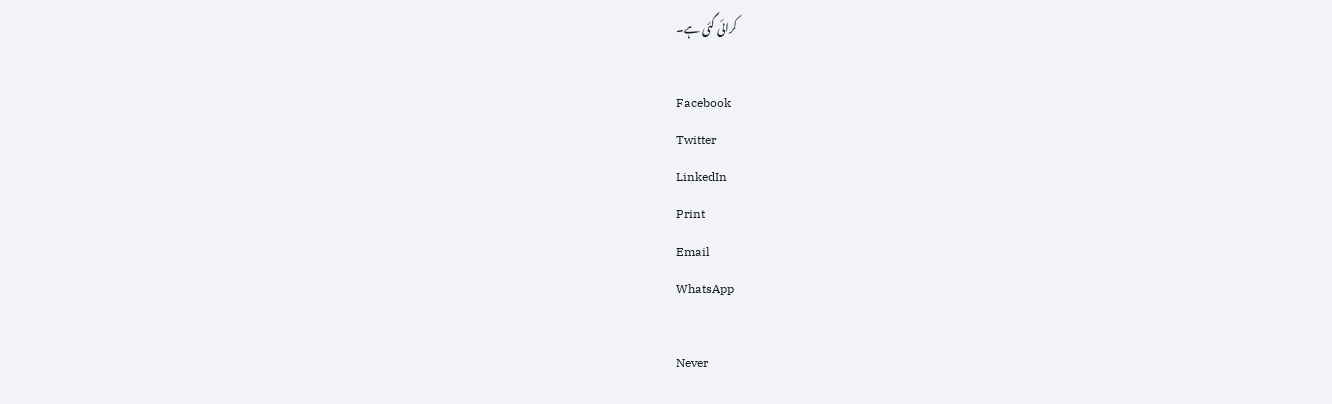کرائی گئی ہے۔

Facebook
Twitter
LinkedIn
Print
Email
WhatsApp

Never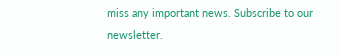miss any important news. Subscribe to our newsletter.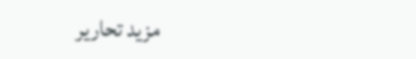مزید تحاریر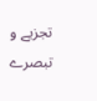تجزیے و تبصرے